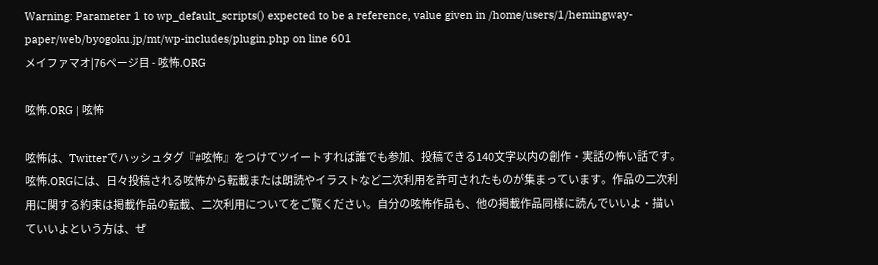Warning: Parameter 1 to wp_default_scripts() expected to be a reference, value given in /home/users/1/hemingway-paper/web/byogoku.jp/mt/wp-includes/plugin.php on line 601
メイファマオ|76ページ目 - 呟怖.ORG

呟怖.ORG | 呟怖

呟怖は、Twitterでハッシュタグ『#呟怖』をつけてツイートすれば誰でも参加、投稿できる140文字以内の創作・実話の怖い話です。呟怖.ORGには、日々投稿される呟怖から転載または朗読やイラストなど二次利用を許可されたものが集まっています。作品の二次利用に関する約束は掲載作品の転載、二次利用についてをご覧ください。自分の呟怖作品も、他の掲載作品同様に読んでいいよ・描いていいよという方は、ぜ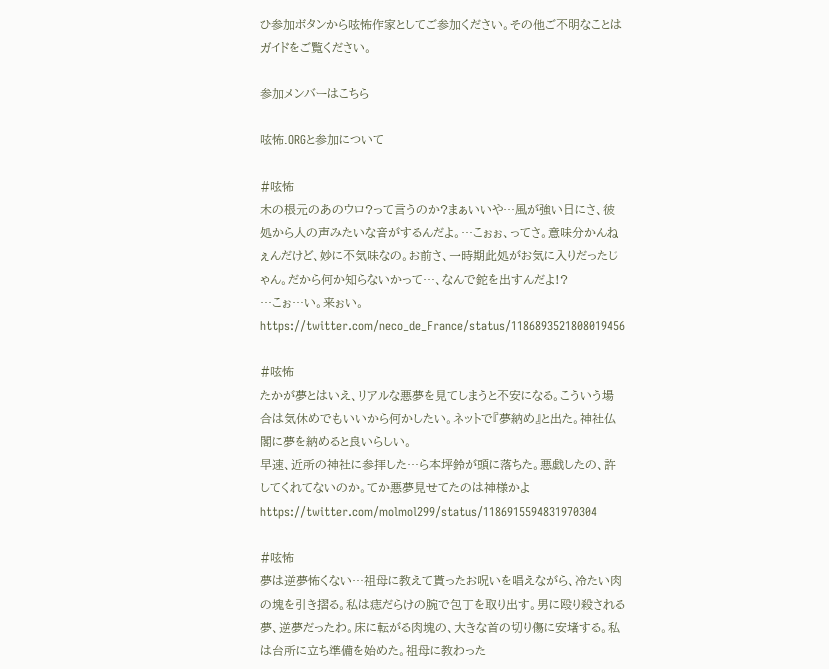ひ参加ボタンから呟怖作家としてご参加ください。その他ご不明なことはガイドをご覧ください。

参加メンバーはこちら

呟怖.ORGと参加について

#呟怖
木の根元のあのウロ?って言うのか?まぁいいや…風が強い日にさ、彼処から人の声みたいな音がするんだよ。…こぉぉ、ってさ。意味分かんねぇんだけど、妙に不気味なの。お前さ、一時期此処がお気に入りだったじゃん。だから何か知らないかって…、なんで鉈を出すんだよ!?
…こぉ…い。来ぉい。 https://twitter.com/neco_de_France/status/1186893521808019456

#呟怖
たかが夢とはいえ、リアルな悪夢を見てしまうと不安になる。こういう場合は気休めでもいいから何かしたい。ネットで『夢納め』と出た。神社仏閣に夢を納めると良いらしい。
早速、近所の神社に参拝した…ら本坪鈴が頭に落ちた。悪戯したの、許してくれてないのか。てか悪夢見せてたのは神様かよ https://twitter.com/molmol299/status/1186915594831970304

#呟怖
夢は逆夢怖くない…祖母に教えて貰ったお呪いを唱えながら、冷たい肉の塊を引き摺る。私は痣だらけの腕で包丁を取り出す。男に殴り殺される夢、逆夢だったわ。床に転がる肉塊の、大きな首の切り傷に安堵する。私は台所に立ち準備を始めた。祖母に教わった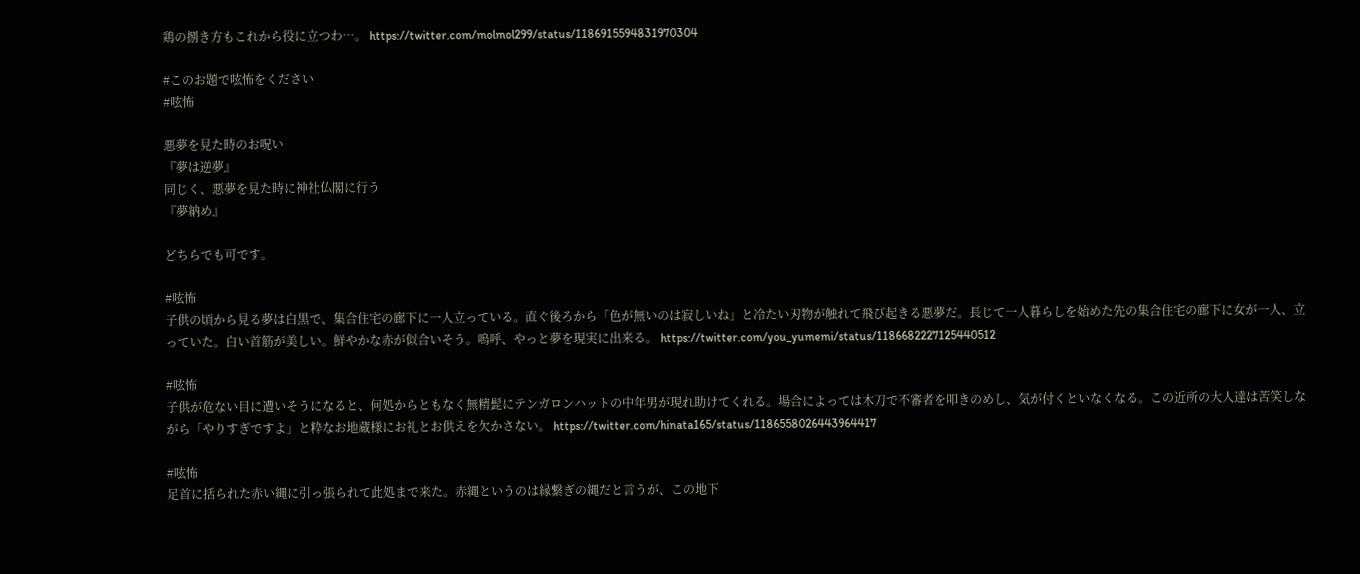鶏の捌き方もこれから役に立つわ…。 https://twitter.com/molmol299/status/1186915594831970304

#このお題で呟怖をください
#呟怖

悪夢を見た時のお呪い
『夢は逆夢』
同じく、悪夢を見た時に神社仏閣に行う
『夢納め』

どちらでも可です。

#呟怖
子供の頃から見る夢は白黒で、集合住宅の廊下に一人立っている。直ぐ後ろから「色が無いのは寂しいね」と冷たい刃物が触れて飛び起きる悪夢だ。長じて一人暮らしを始めた先の集合住宅の廊下に女が一人、立っていた。白い首筋が美しい。鮮やかな赤が似合いそう。嗚呼、やっと夢を現実に出来る。 https://twitter.com/you_yumemi/status/1186682227125440512

#呟怖
子供が危ない目に遭いそうになると、何処からともなく無精髭にテンガロンハットの中年男が現れ助けてくれる。場合によっては木刀で不審者を叩きのめし、気が付くといなくなる。この近所の大人達は苦笑しながら「やりすぎですよ」と粋なお地蔵様にお礼とお供えを欠かさない。 https://twitter.com/hinata165/status/1186558026443964417

#呟怖
足首に括られた赤い縄に引っ張られて此処まで来た。赤縄というのは縁繋ぎの縄だと言うが、この地下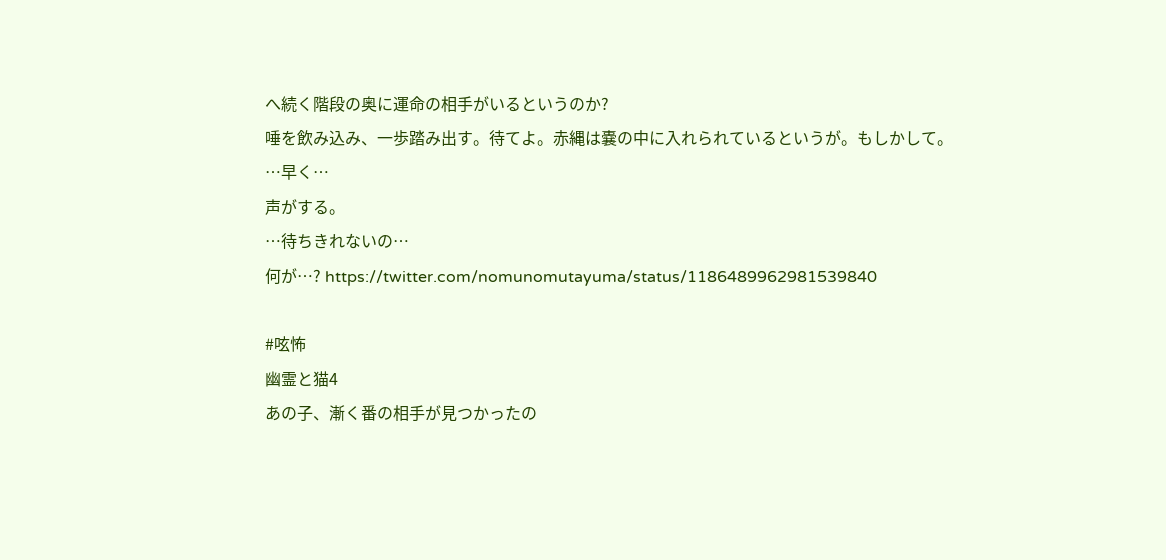へ続く階段の奥に運命の相手がいるというのか?
唾を飲み込み、一歩踏み出す。待てよ。赤縄は嚢の中に入れられているというが。もしかして。
…早く…
声がする。
…待ちきれないの…
何が…? https://twitter.com/nomunomutayuma/status/1186489962981539840

#呟怖
幽霊と猫4
あの子、漸く番の相手が見つかったの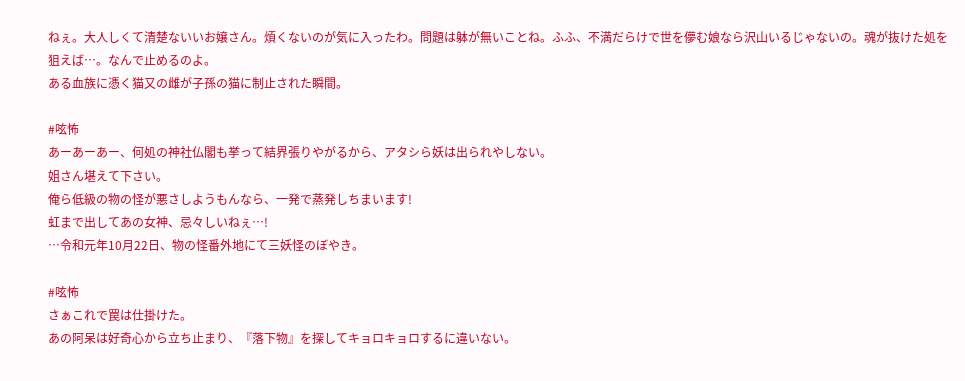ねぇ。大人しくて清楚ないいお嬢さん。煩くないのが気に入ったわ。問題は躰が無いことね。ふふ、不満だらけで世を儚む娘なら沢山いるじゃないの。魂が抜けた処を狙えば…。なんで止めるのよ。
ある血族に憑く猫又の雌が子孫の猫に制止された瞬間。

#呟怖
あーあーあー、何処の神社仏閣も挙って結界張りやがるから、アタシら妖は出られやしない。
姐さん堪えて下さい。
俺ら低級の物の怪が悪さしようもんなら、一発で蒸発しちまいます!
虹まで出してあの女神、忌々しいねぇ…!
…令和元年10月22日、物の怪番外地にて三妖怪のぼやき。

#呟怖
さぁこれで罠は仕掛けた。
あの阿呆は好奇心から立ち止まり、『落下物』を探してキョロキョロするに違いない。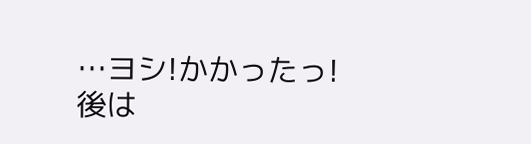…ヨシ!かかったっ!
後は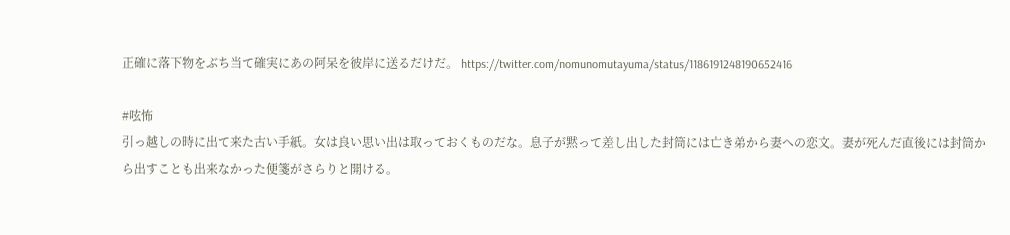正確に落下物をぶち当て確実にあの阿呆を彼岸に送るだけだ。 https://twitter.com/nomunomutayuma/status/1186191248190652416

#呟怖
引っ越しの時に出て来た古い手紙。女は良い思い出は取っておくものだな。息子が黙って差し出した封筒には亡き弟から妻への恋文。妻が死んだ直後には封筒から出すことも出来なかった便箋がさらりと開ける。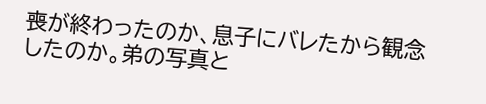喪が終わったのか、息子にバレたから観念したのか。弟の写真と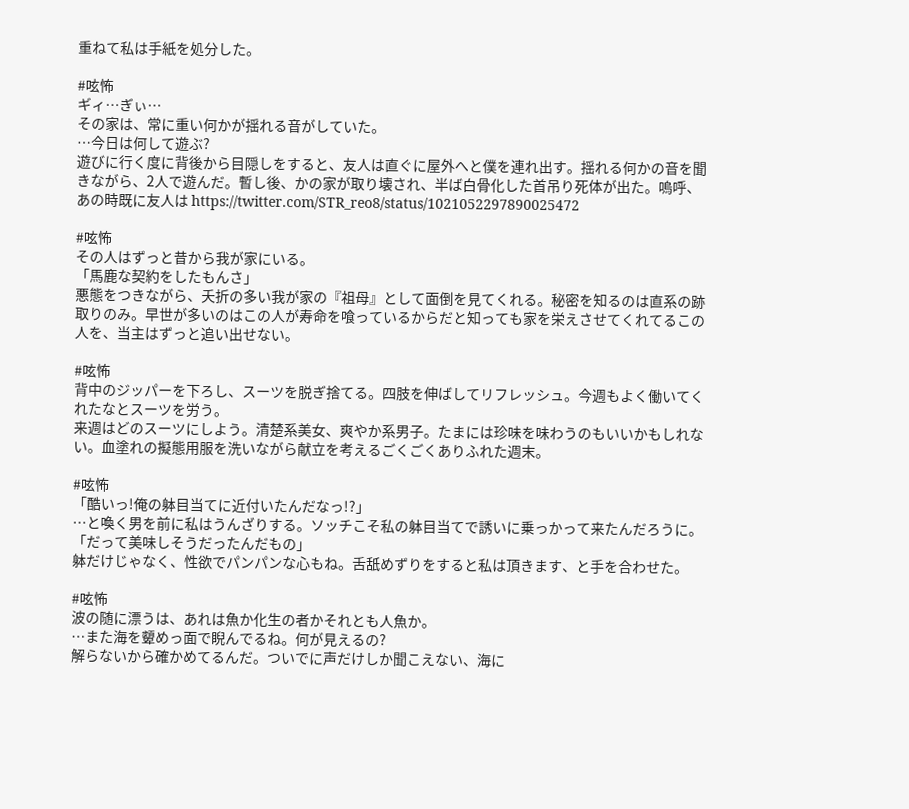重ねて私は手紙を処分した。

#呟怖
ギィ…ぎぃ…
その家は、常に重い何かが揺れる音がしていた。
…今日は何して遊ぶ?
遊びに行く度に背後から目隠しをすると、友人は直ぐに屋外へと僕を連れ出す。揺れる何かの音を聞きながら、2人で遊んだ。暫し後、かの家が取り壊され、半ば白骨化した首吊り死体が出た。嗚呼、あの時既に友人は https://twitter.com/STR_reo8/status/1021052297890025472

#呟怖
その人はずっと昔から我が家にいる。
「馬鹿な契約をしたもんさ」
悪態をつきながら、夭折の多い我が家の『祖母』として面倒を見てくれる。秘密を知るのは直系の跡取りのみ。早世が多いのはこの人が寿命を喰っているからだと知っても家を栄えさせてくれてるこの人を、当主はずっと追い出せない。

#呟怖
背中のジッパーを下ろし、スーツを脱ぎ捨てる。四肢を伸ばしてリフレッシュ。今週もよく働いてくれたなとスーツを労う。
来週はどのスーツにしよう。清楚系美女、爽やか系男子。たまには珍味を味わうのもいいかもしれない。血塗れの擬態用服を洗いながら献立を考えるごくごくありふれた週末。

#呟怖
「酷いっ!俺の躰目当てに近付いたんだなっ!?」
…と喚く男を前に私はうんざりする。ソッチこそ私の躰目当てで誘いに乗っかって来たんだろうに。
「だって美味しそうだったんだもの」
躰だけじゃなく、性欲でパンパンな心もね。舌舐めずりをすると私は頂きます、と手を合わせた。

#呟怖
波の随に漂うは、あれは魚か化生の者かそれとも人魚か。
…また海を顰めっ面で睨んでるね。何が見えるの?
解らないから確かめてるんだ。ついでに声だけしか聞こえない、海に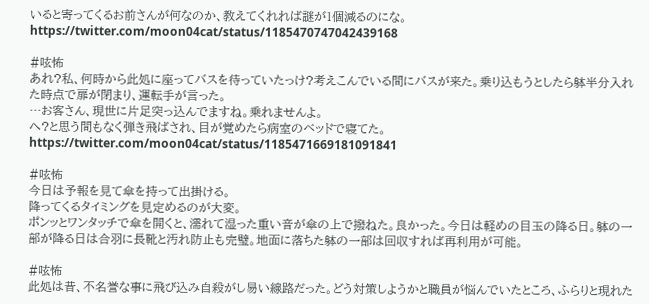いると寄ってくるお前さんが何なのか、教えてくれれば謎が1個減るのにな。 https://twitter.com/moon04cat/status/1185470747042439168

#呟怖
あれ?私、何時から此処に座ってバスを待っていたっけ?考えこんでいる間にバスが来た。乗り込もうとしたら躰半分入れた時点で扉が閉まり、運転手が言った。
…お客さん、現世に片足突っ込んでますね。乗れませんよ。
へ?と思う間もなく弾き飛ばされ、目が覚めたら病室のベッドで寝てた。 https://twitter.com/moon04cat/status/1185471669181091841

#呟怖
今日は予報を見て傘を持って出掛ける。
降ってくるタイミングを見定めるのが大変。
ポンッとワンタッチで傘を開くと、濡れて湿った重い音が傘の上で撥ねた。良かった。今日は軽めの目玉の降る日。躰の一部が降る日は合羽に長靴と汚れ防止も完璧。地面に落ちた躰の一部は回収すれば再利用が可能。

#呟怖
此処は昔、不名誉な事に飛び込み自殺がし易い線路だった。どう対策しようかと職員が悩んでいたところ、ふらりと現れた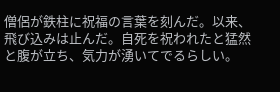僧侶が鉄柱に祝福の言葉を刻んだ。以来、飛び込みは止んだ。自死を祝われたと猛然と腹が立ち、気力が湧いてでるらしい。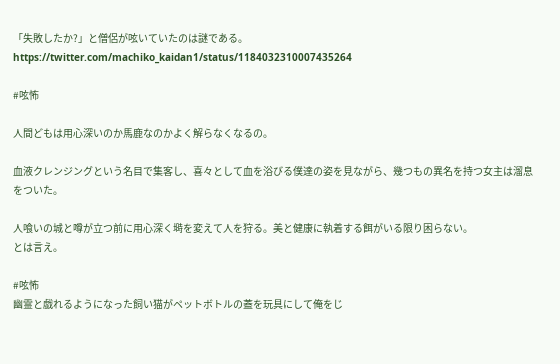「失敗したか?」と僧侶が呟いていたのは謎である。 https://twitter.com/machiko_kaidan1/status/1184032310007435264

#呟怖

人間どもは用心深いのか馬鹿なのかよく解らなくなるの。

血液クレンジングという名目で集客し、喜々として血を浴びる僕達の姿を見ながら、幾つもの異名を持つ女主は溜息をついた。

人喰いの城と噂が立つ前に用心深く塒を変えて人を狩る。美と健康に執着する餌がいる限り困らない。
とは言え。

#呟怖
幽霊と戯れるようになった飼い猫がペットボトルの蓋を玩具にして俺をじ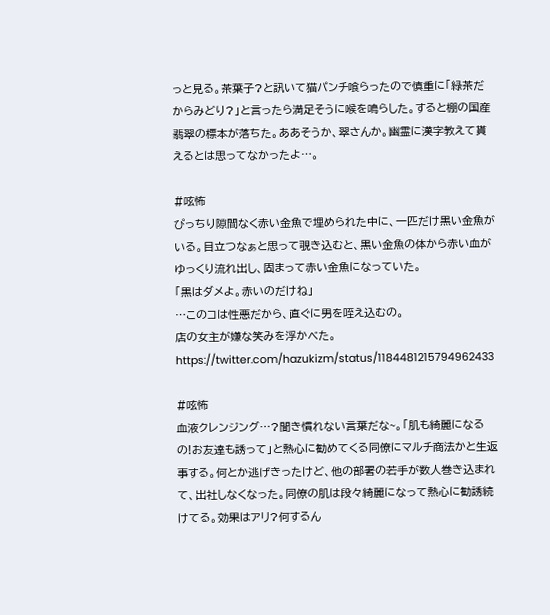っと見る。茶葉子?と訊いて猫パンチ喰らったので慎重に「緑茶だからみどり?」と言ったら満足そうに喉を鳴らした。すると棚の国産翡翠の標本が落ちた。ああそうか、翠さんか。幽霊に漢字教えて貰えるとは思ってなかったよ…。

#呟怖
ぴっちり隙間なく赤い金魚で埋められた中に、一匹だけ黒い金魚がいる。目立つなぁと思って覗き込むと、黒い金魚の体から赤い血がゆっくり流れ出し、固まって赤い金魚になっていた。
「黒はダメよ。赤いのだけね」
…このコは性悪だから、直ぐに男を咥え込むの。
店の女主が嫌な笑みを浮かべた。 https://twitter.com/hazukizm/status/1184481215794962433

#呟怖
血液クレンジング…?聞き慣れない言葉だな~。「肌も綺麗になるの!お友達も誘って」と熱心に勧めてくる同僚にマルチ商法かと生返事する。何とか逃げきったけど、他の部署の若手が数人巻き込まれて、出社しなくなった。同僚の肌は段々綺麗になって熱心に勧誘続けてる。効果はアリ?何するん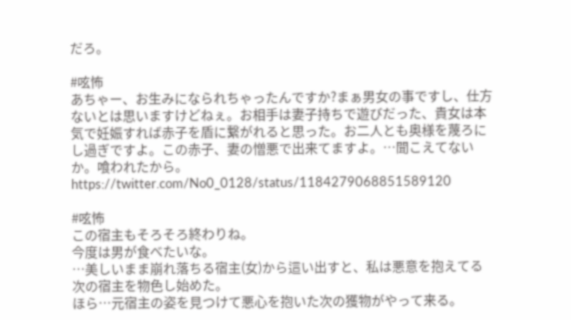だろ。

#呟怖
あちゃー、お生みになられちゃったんですか?まぁ男女の事ですし、仕方ないとは思いますけどねぇ。お相手は妻子持ちで遊びだった、貴女は本気で妊娠すれば赤子を盾に繋がれると思った。お二人とも奥様を蔑ろにし過ぎですよ。この赤子、妻の憎悪で出来てますよ。…聞こえてないか。喰われたから。 https://twitter.com/No0_0128/status/1184279068851589120

#呟怖
この宿主もそろそろ終わりね。
今度は男が食べたいな。
…美しいまま崩れ落ちる宿主(女)から這い出すと、私は悪意を抱えてる次の宿主を物色し始めた。
ほら…元宿主の姿を見つけて悪心を抱いた次の獲物がやって来る。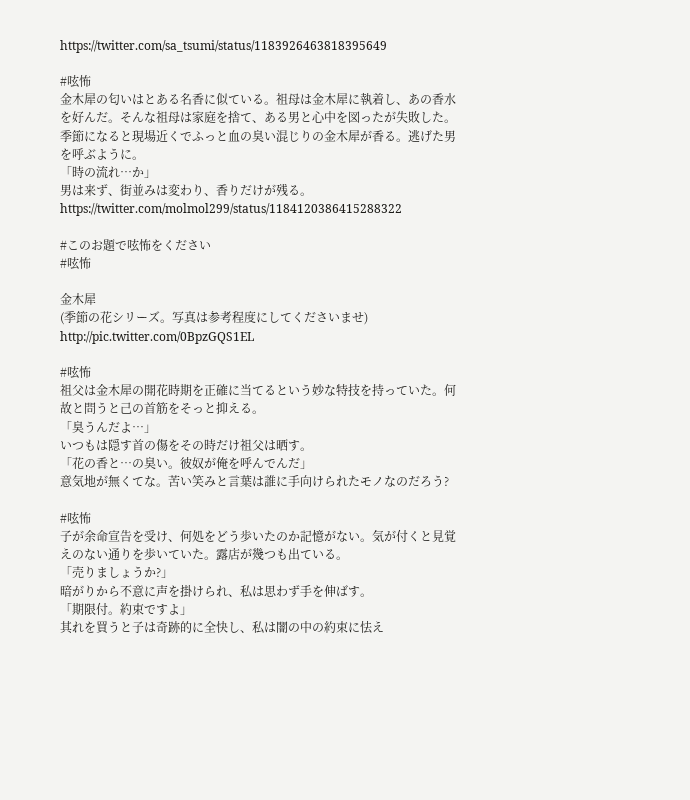https://twitter.com/sa_tsumi/status/1183926463818395649

#呟怖
金木犀の匂いはとある名香に似ている。祖母は金木犀に執着し、あの香水を好んだ。そんな祖母は家庭を捨て、ある男と心中を図ったが失敗した。季節になると現場近くでふっと血の臭い混じりの金木犀が香る。逃げた男を呼ぶように。
「時の流れ…か」
男は来ず、街並みは変わり、香りだけが残る。 https://twitter.com/molmol299/status/1184120386415288322

#このお題で呟怖をください
#呟怖

金木犀
(季節の花シリーズ。写真は参考程度にしてくださいませ) http://pic.twitter.com/0BpzGQS1EL

#呟怖
祖父は金木犀の開花時期を正確に当てるという妙な特技を持っていた。何故と問うと己の首筋をそっと抑える。
「臭うんだよ…」
いつもは隠す首の傷をその時だけ祖父は晒す。
「花の香と…の臭い。彼奴が俺を呼んでんだ」
意気地が無くてな。苦い笑みと言葉は誰に手向けられたモノなのだろう?

#呟怖
子が余命宣告を受け、何処をどう歩いたのか記憶がない。気が付くと見覚えのない通りを歩いていた。露店が幾つも出ている。
「売りましょうか?」
暗がりから不意に声を掛けられ、私は思わず手を伸ばす。
「期限付。約束ですよ」
其れを買うと子は奇跡的に全快し、私は闇の中の約束に怯え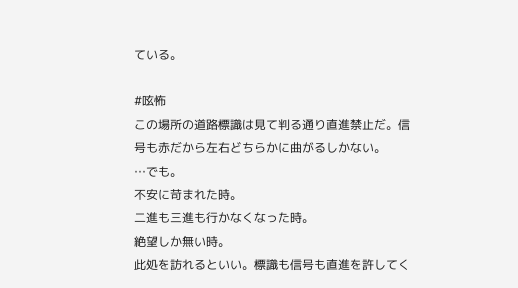ている。

#呟怖
この場所の道路標識は見て判る通り直進禁止だ。信号も赤だから左右どちらかに曲がるしかない。
…でも。
不安に苛まれた時。
二進も三進も行かなくなった時。
絶望しか無い時。
此処を訪れるといい。標識も信号も直進を許してく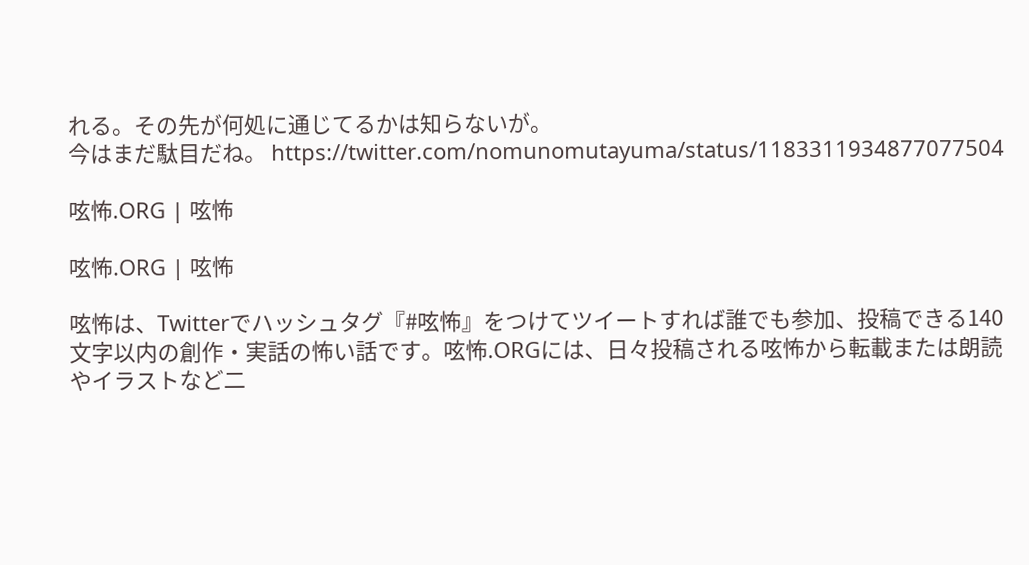れる。その先が何処に通じてるかは知らないが。
今はまだ駄目だね。 https://twitter.com/nomunomutayuma/status/1183311934877077504

呟怖.ORG | 呟怖

呟怖.ORG | 呟怖

呟怖は、Twitterでハッシュタグ『#呟怖』をつけてツイートすれば誰でも参加、投稿できる140文字以内の創作・実話の怖い話です。呟怖.ORGには、日々投稿される呟怖から転載または朗読やイラストなど二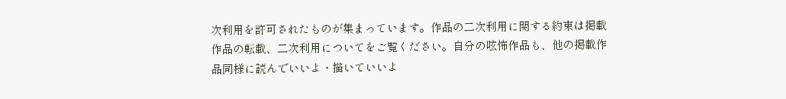次利用を許可されたものが集まっています。作品の二次利用に関する約束は掲載作品の転載、二次利用についてをご覧ください。自分の呟怖作品も、他の掲載作品同様に読んでいいよ・描いていいよ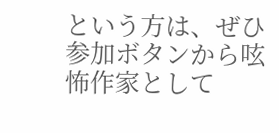という方は、ぜひ参加ボタンから呟怖作家として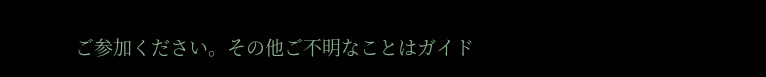ご参加ください。その他ご不明なことはガイド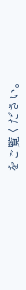をご覧ください。